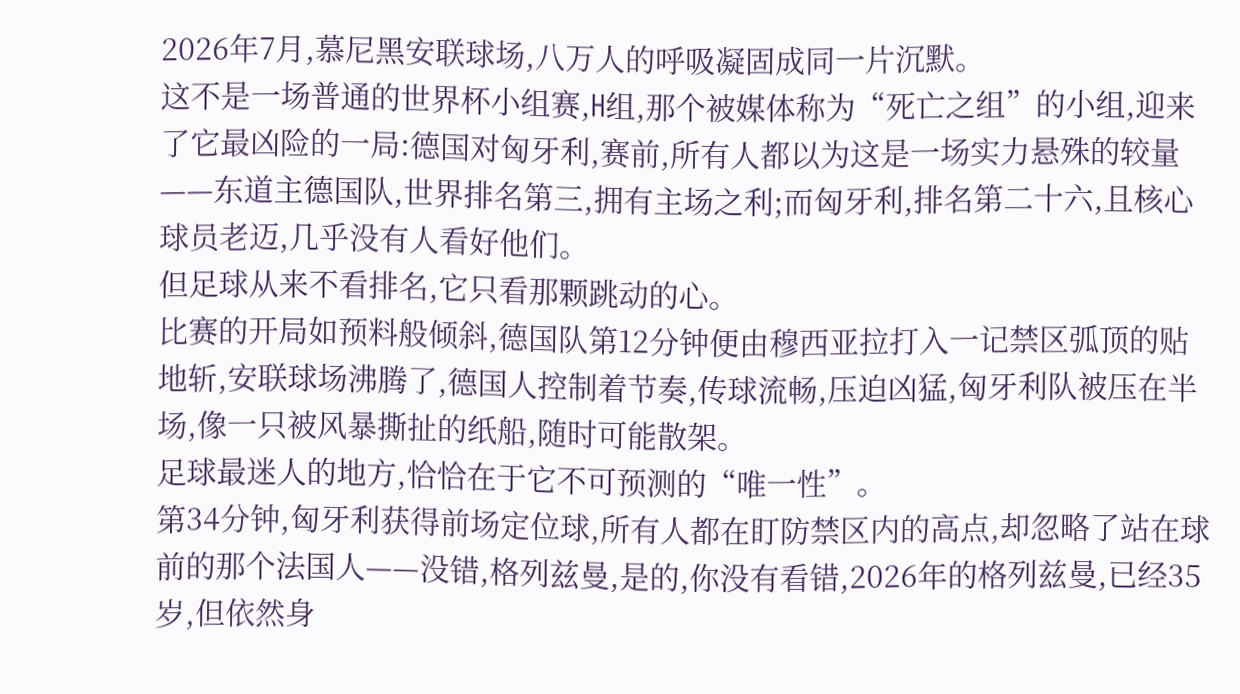2026年7月,慕尼黑安联球场,八万人的呼吸凝固成同一片沉默。
这不是一场普通的世界杯小组赛,H组,那个被媒体称为“死亡之组”的小组,迎来了它最凶险的一局:德国对匈牙利,赛前,所有人都以为这是一场实力悬殊的较量——东道主德国队,世界排名第三,拥有主场之利;而匈牙利,排名第二十六,且核心球员老迈,几乎没有人看好他们。
但足球从来不看排名,它只看那颗跳动的心。
比赛的开局如预料般倾斜,德国队第12分钟便由穆西亚拉打入一记禁区弧顶的贴地斩,安联球场沸腾了,德国人控制着节奏,传球流畅,压迫凶猛,匈牙利队被压在半场,像一只被风暴撕扯的纸船,随时可能散架。
足球最迷人的地方,恰恰在于它不可预测的“唯一性”。
第34分钟,匈牙利获得前场定位球,所有人都在盯防禁区内的高点,却忽略了站在球前的那个法国人——没错,格列兹曼,是的,你没有看错,2026年的格列兹曼,已经35岁,但依然身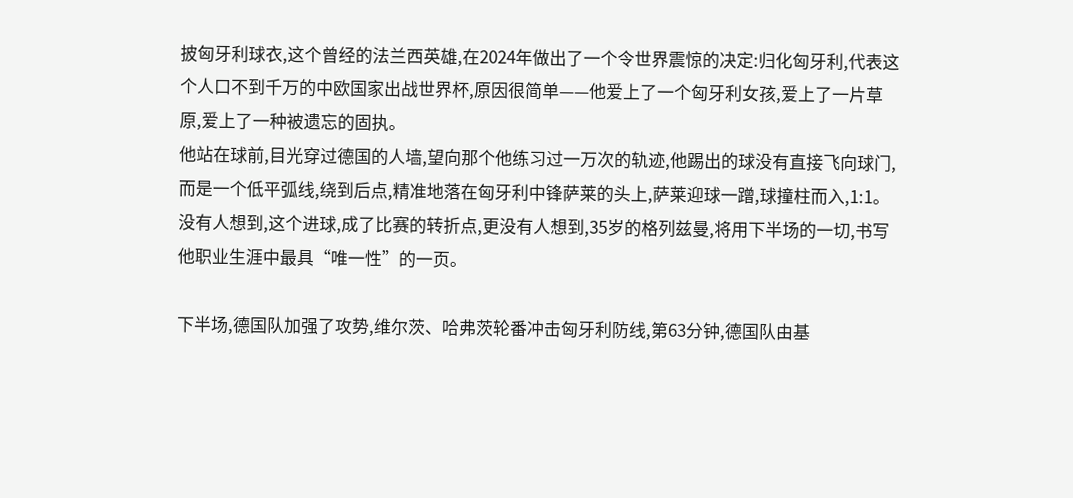披匈牙利球衣,这个曾经的法兰西英雄,在2024年做出了一个令世界震惊的决定:归化匈牙利,代表这个人口不到千万的中欧国家出战世界杯,原因很简单——他爱上了一个匈牙利女孩,爱上了一片草原,爱上了一种被遗忘的固执。
他站在球前,目光穿过德国的人墙,望向那个他练习过一万次的轨迹,他踢出的球没有直接飞向球门,而是一个低平弧线,绕到后点,精准地落在匈牙利中锋萨莱的头上,萨莱迎球一蹭,球撞柱而入,1:1。
没有人想到,这个进球,成了比赛的转折点,更没有人想到,35岁的格列兹曼,将用下半场的一切,书写他职业生涯中最具“唯一性”的一页。

下半场,德国队加强了攻势,维尔茨、哈弗茨轮番冲击匈牙利防线,第63分钟,德国队由基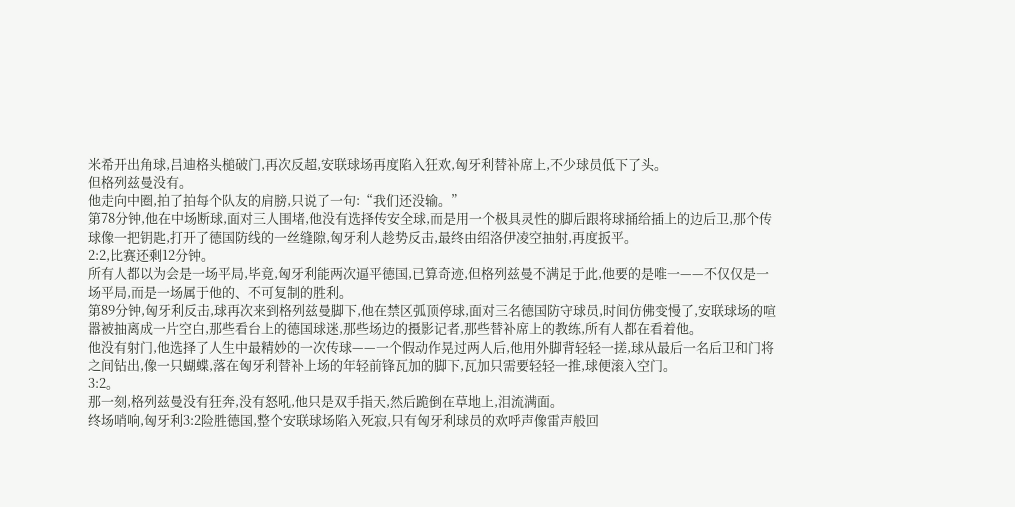米希开出角球,吕迪格头槌破门,再次反超,安联球场再度陷入狂欢,匈牙利替补席上,不少球员低下了头。
但格列兹曼没有。
他走向中圈,拍了拍每个队友的肩膀,只说了一句:“我们还没输。”
第78分钟,他在中场断球,面对三人围堵,他没有选择传安全球,而是用一个极具灵性的脚后跟将球捅给插上的边后卫,那个传球像一把钥匙,打开了德国防线的一丝缝隙,匈牙利人趁势反击,最终由绍洛伊凌空抽射,再度扳平。
2:2,比赛还剩12分钟。
所有人都以为会是一场平局,毕竟,匈牙利能两次逼平德国,已算奇迹,但格列兹曼不满足于此,他要的是唯一——不仅仅是一场平局,而是一场属于他的、不可复制的胜利。
第89分钟,匈牙利反击,球再次来到格列兹曼脚下,他在禁区弧顶停球,面对三名德国防守球员,时间仿佛变慢了,安联球场的喧嚣被抽离成一片空白,那些看台上的德国球迷,那些场边的摄影记者,那些替补席上的教练,所有人都在看着他。
他没有射门,他选择了人生中最精妙的一次传球——一个假动作晃过两人后,他用外脚背轻轻一搓,球从最后一名后卫和门将之间钻出,像一只蝴蝶,落在匈牙利替补上场的年轻前锋瓦加的脚下,瓦加只需要轻轻一推,球便滚入空门。
3:2。
那一刻,格列兹曼没有狂奔,没有怒吼,他只是双手指天,然后跪倒在草地上,泪流满面。
终场哨响,匈牙利3:2险胜德国,整个安联球场陷入死寂,只有匈牙利球员的欢呼声像雷声般回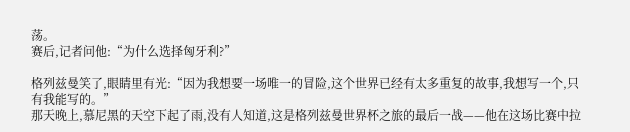荡。
赛后,记者问他:“为什么选择匈牙利?”

格列兹曼笑了,眼睛里有光:“因为我想要一场唯一的冒险,这个世界已经有太多重复的故事,我想写一个,只有我能写的。”
那天晚上,慕尼黑的天空下起了雨,没有人知道,这是格列兹曼世界杯之旅的最后一战——他在这场比赛中拉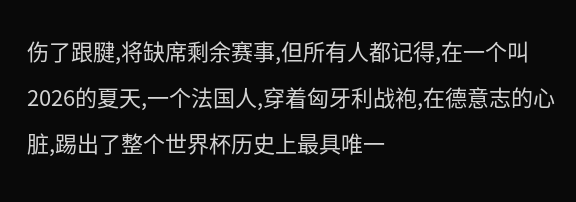伤了跟腱,将缺席剩余赛事,但所有人都记得,在一个叫2026的夏天,一个法国人,穿着匈牙利战袍,在德意志的心脏,踢出了整个世界杯历史上最具唯一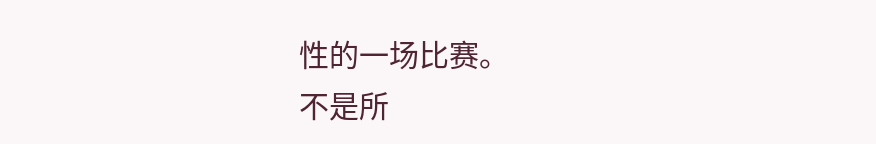性的一场比赛。
不是所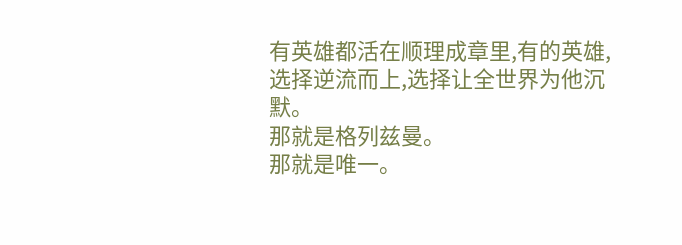有英雄都活在顺理成章里,有的英雄,选择逆流而上,选择让全世界为他沉默。
那就是格列兹曼。
那就是唯一。